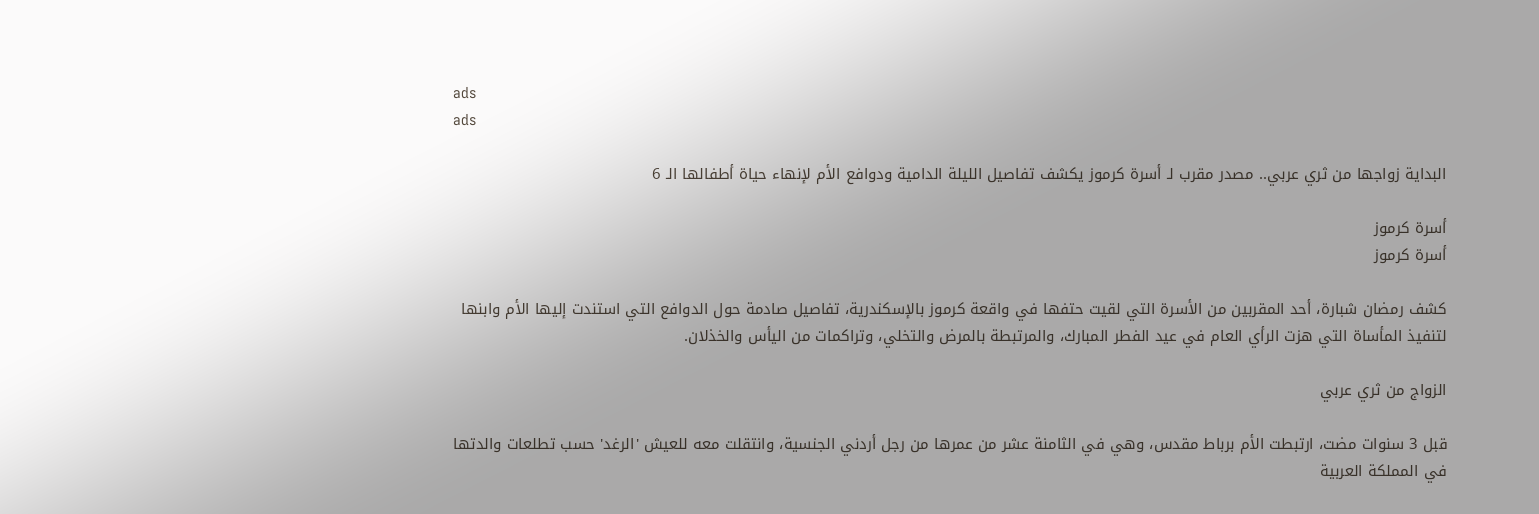ads
ads

البداية زواجها من ثري عربي.. مصدر مقرب لـ أسرة كرموز يكشف تفاصيل الليلة الدامية ودوافع الأم لإنهاء حياة أطفالها الـ 6

أسرة كرموز
أسرة كرموز

كشف رمضان شبارة، أحد المقربين من الأسرة التي لقيت حتفها في واقعة كرموز بالإسكندرية، تفاصيل صادمة حول الدوافع التي استندت إليها الأم وابنها لتنفيذ المأساة التي هزت الرأي العام في عيد الفطر المبارك، والمرتبطة بالمرض والتخلي، وتراكمات من اليأس والخذلان.

الزواج من ثري عربي

قبل 3 سنوات مضت، ارتبطت الأم برباط مقدس، وهي في الثامنة عشر من عمرها من رجل أردني الجنسية، وانتقلت معه للعيش 'الرغد' حسب تطلعات والدتها في المملكة العربية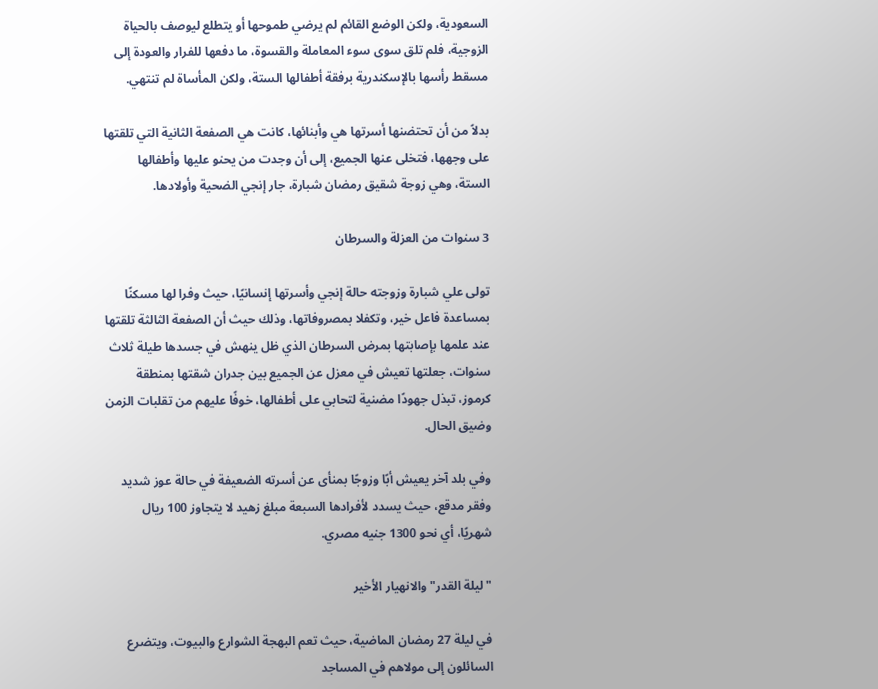السعودية، ولكن الوضع القائم لم يرضي طموحها أو يتطلع ليوصف بالحياة الزوجية، فلم تلق سوى سوء المعاملة والقسوة، ما دفعها للفرار والعودة إلى مسقط رأسها بالإسكندرية برفقة أطفالها الستة، ولكن المأساة لم تنتهي.

بدلاً من أن تحتضنها أسرتها هي وأبنائها، كانت هي الصفعة الثانية التي تلقتها على وجهها، فتخلى عنها الجميع، إلى أن وجدت من يحنو عليها وأطفالها الستة، وهي زوجة شقيق رمضان شبارة، جار إنجي الضحية وأولادها.

3 سنوات من العزلة والسرطان

تولى علي شبارة وزوجته حالة إنجي وأسرتها إنسانيًا، حيث وفرا لها مسكنًا بمساعدة فاعل خير، وتكفلا بمصروفاتها، وذلك حيث أن الصفعة الثالثة تلقتها عند علمها بإصابتها بمرض السرطان الذي ظل ينهش في جسدها طيلة ثلاث سنوات، جعلتها تعيش في معزل عن الجميع بين جدران شقتها بمنطقة كرموز، تبذل جهودًا مضنية لتحابي على أطفالها، خوفًا عليهم من تقلبات الزمن وضيق الحال.

وفي بلد آخر يعيش أبًا وزوجًا بمنأى عن أسرته الضعيفة في حالة عوز شديد وفقر مدقع، حيث يسدد لأفرادها السبعة مبلغ زهيد لا يتجاوز 100 ريال شهريًا، أي نحو 1300 جنيه مصري.

"ليلة القدر" والانهيار الأخير

في ليلة 27 رمضان الماضية، حيث تعم البهجة الشوارع والبيوت، ويتضرع السائلون إلى مولاهم في المساجد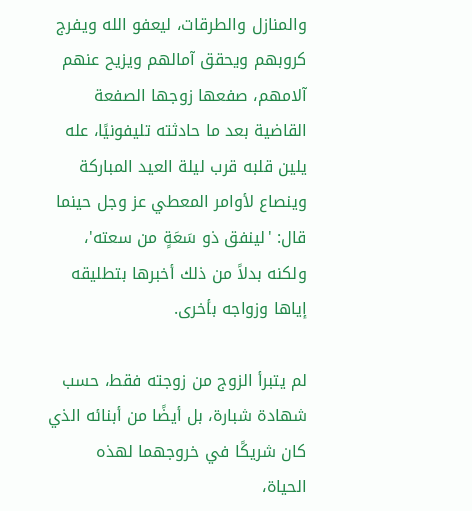والمنازل والطرقات، ليعفو الله ويفرج كروبهم ويحقق آمالهم ويزيح عنهم آلامهم، صفعها زوجها الصفعة القاضية بعد ما حادثته تليفونيًا، عله يلين قلبه قرب ليلة العيد المباركة وينصاع لأوامر المعطي عز وجل حينما قال: 'لينفق ذو سَعَةٍ من سعته'، ولكنه بدلاً من ذلك أخبرها بتطليقه إياها وزواجه بأخرى.

لم يتبرأ الزوج من زوجته فقط، حسب شهادة شبارة، بل أيضًا من أبنائه الذي كان شريكًا في خروجهما لهذه الحياة،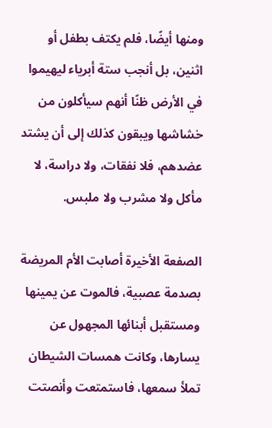ومنها أيضًا، فلم يكتف بطفل أو اثنين، بل أنجب ستة أبرياء ليهيموا في الأرض ظنًا أنهم سيأكلون من خشاشها ويبقون كذلك إلى أن يشتد عضدهم، فلا نفقات، ولا دراسة، لا مأكل ولا مشرب ولا ملبس.

الصفعة الأخيرة أصابت الأم المريضة بصدمة عصبية، فالموت عن يمينها ومستقبل أبنائها المجهول عن يسارها، وكانت همسات الشيطان تملأ سمعها، فاستمتعت وأنصتت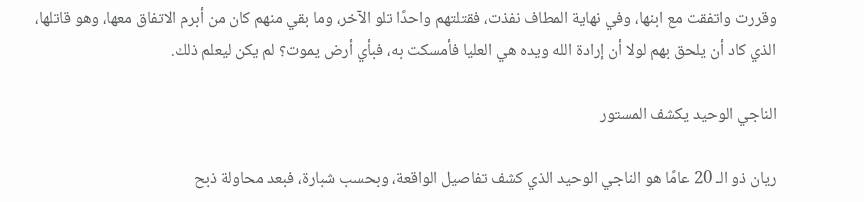وقررت واتفقت مع ابنها، وفي نهاية المطاف نفذت، فقتلتهم واحدًا تلو الآخر، وما بقي منهم كان من أبرم الاتفاق معها، وهو قاتلها، الذي كاد أن يلحق بهم لولا أن إرادة الله ويده هي العليا فأمسكت به، فبأي أرض يموت؟ لم يكن ليعلم ذلك.

الناجي الوحيد يكشف المستور

ريان ذو الـ 20 عامًا هو الناجي الوحيد الذي كشف تفاصيل الواقعة، وبحسب شبارة، فبعد محاولة ذبح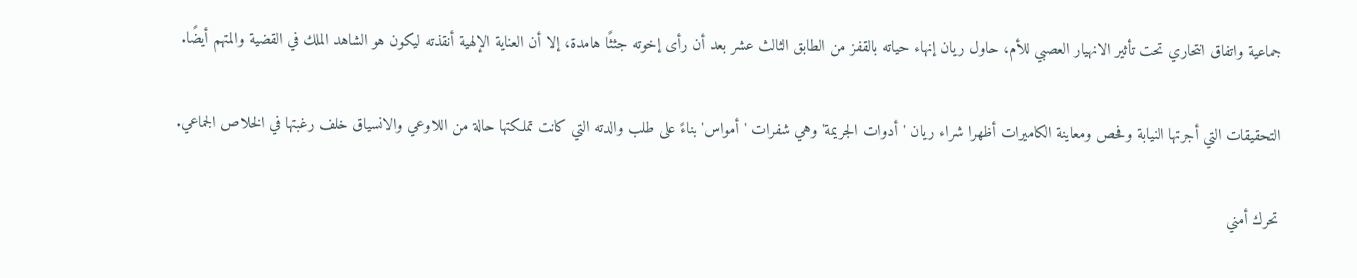جماعية واتفاق انتحاري تحت تأثير الانهيار العصبي للأم، حاول ريان إنهاء حياته بالقفز من الطابق الثالث عشر بعد أن رأى إخوته جثثًا هامدة، إلا أن العناية الإلهية أنقذته ليكون هو الشاهد الملك في القضية والمتهم أيضًا.

التحقيقات التي أجرتها النيابة وفحص ومعاينة الكاميرات أظهرا شراء ريان 'أدوات الجريمة' وهي شفرات 'أمواس' بناءً على طلب والدته التي كانت تملكتها حالة من اللاوعي والانسياق خلف رغبتها في الخلاص الجماعي.

تحرك أمني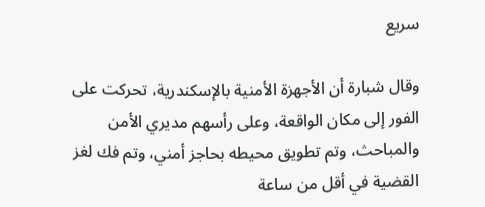سريع

وقال شبارة أن الأجهزة الأمنية بالإسكندرية، تحركت على الفور إلى مكان الواقعة، وعلى رأسهم مديري الأمن والمباحث، وتم تطويق محيطه بحاجز أمني، وتم فك لغز القضية في أقل من ساعة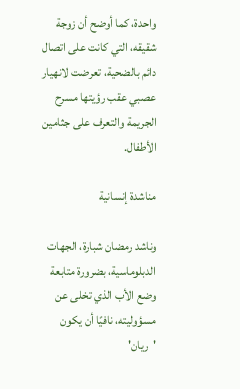واحدة، كما أوضح أن زوجة شقيقه، التي كانت على اتصال دائم بالضحية، تعرضت لانهيار عصبي عقب رؤيتها مسرح الجريمة والتعرف على جثامين الأطفال.

مناشدة إنسانية

وناشد رمضان شبارة، الجهات الدبلوماسية، بضرورة متابعة وضع الأب الذي تخلى عن مسؤوليته، نافيًا أن يكون 'ريان'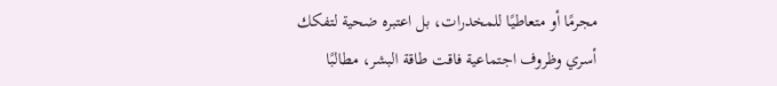مجرمًا أو متعاطيًا للمخدرات، بل اعتبره ضحية لتفكك أسري وظروف اجتماعية فاقت طاقة البشر، مطالبًا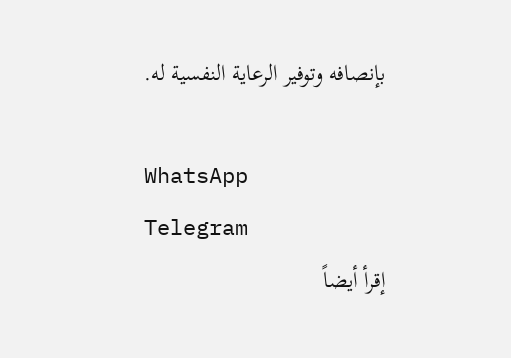بإنصافه وتوفير الرعاية النفسية له.

WhatsApp
Telegram
إقرأ أيضاً